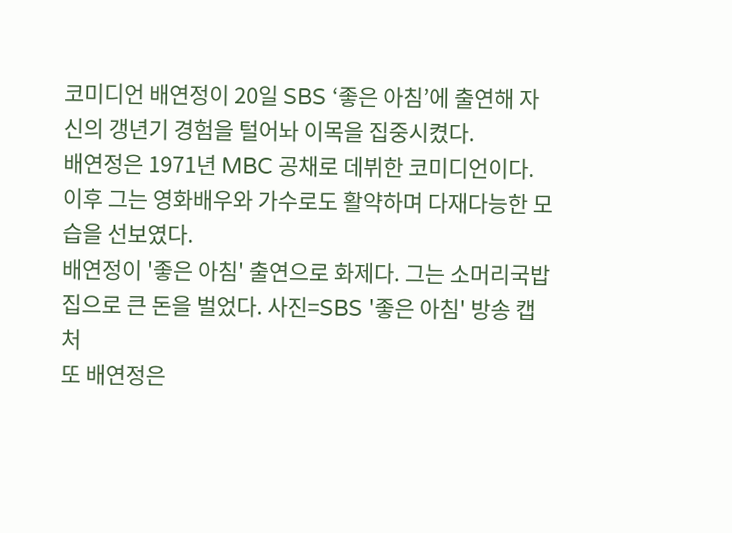코미디언 배연정이 20일 SBS ‘좋은 아침’에 출연해 자신의 갱년기 경험을 털어놔 이목을 집중시켰다.
배연정은 1971년 MBC 공채로 데뷔한 코미디언이다. 이후 그는 영화배우와 가수로도 활약하며 다재다능한 모습을 선보였다.
배연정이 '좋은 아침' 출연으로 화제다. 그는 소머리국밥집으로 큰 돈을 벌었다. 사진=SBS '좋은 아침' 방송 캡처
또 배연정은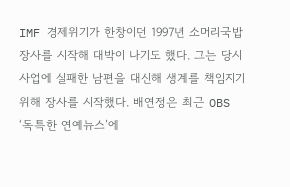IMF 경제위기가 한창이던 1997년 소머리국밥 장사를 시작해 대박이 나기도 했다. 그는 당시 사업에 실패한 남편을 대신해 생계를 책임지기 위해 장사를 시작했다. 배연정은 최근 OBS ‘독특한 연예뉴스’에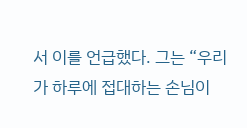서 이를 언급했다. 그는 “우리가 하루에 접대하는 손님이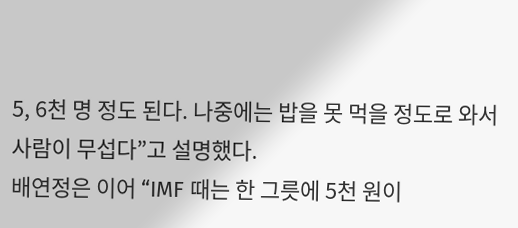5, 6천 명 정도 된다. 나중에는 밥을 못 먹을 정도로 와서 사람이 무섭다”고 설명했다.
배연정은 이어 “IMF 때는 한 그릇에 5천 원이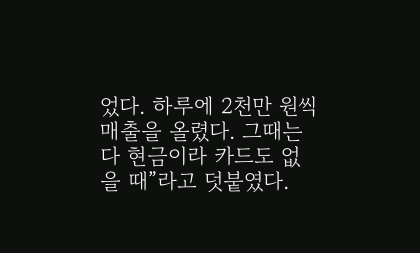었다. 하루에 2천만 원씩 매출을 올렸다. 그때는 다 현금이라 카드도 없을 때”라고 덧붙였다.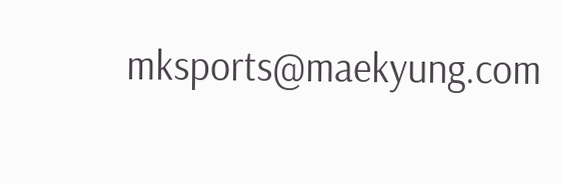mksports@maekyung.com